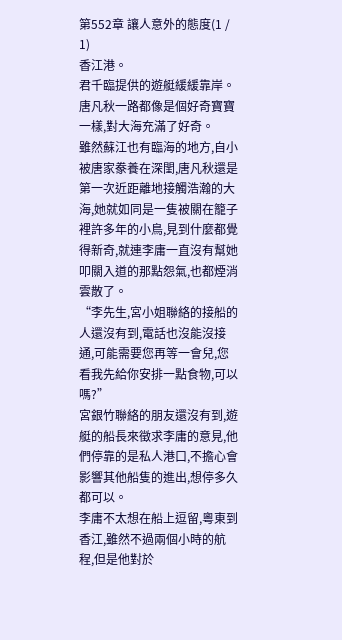第552章 讓人意外的態度(1 / 1)
香江港。
君千臨提供的遊艇緩緩靠岸。
唐凡秋一路都像是個好奇寶寶一樣,對大海充滿了好奇。
雖然蘇江也有臨海的地方,自小被唐家豢養在深閨,唐凡秋還是第一次近距離地接觸浩瀚的大海,她就如同是一隻被關在籠子裡許多年的小鳥,見到什麼都覺得新奇,就連李庸一直沒有幫她叩關入道的那點怨氣,也都煙消雲散了。
“李先生,宮小姐聯絡的接船的人還沒有到,電話也沒能沒接通,可能需要您再等一會兒,您看我先給你安排一點食物,可以嗎?”
宮銀竹聯絡的朋友還沒有到,遊艇的船長來徵求李庸的意見,他們停靠的是私人港口,不擔心會影響其他船隻的進出,想停多久都可以。
李庸不太想在船上逗留,粵東到香江,雖然不過兩個小時的航程,但是他對於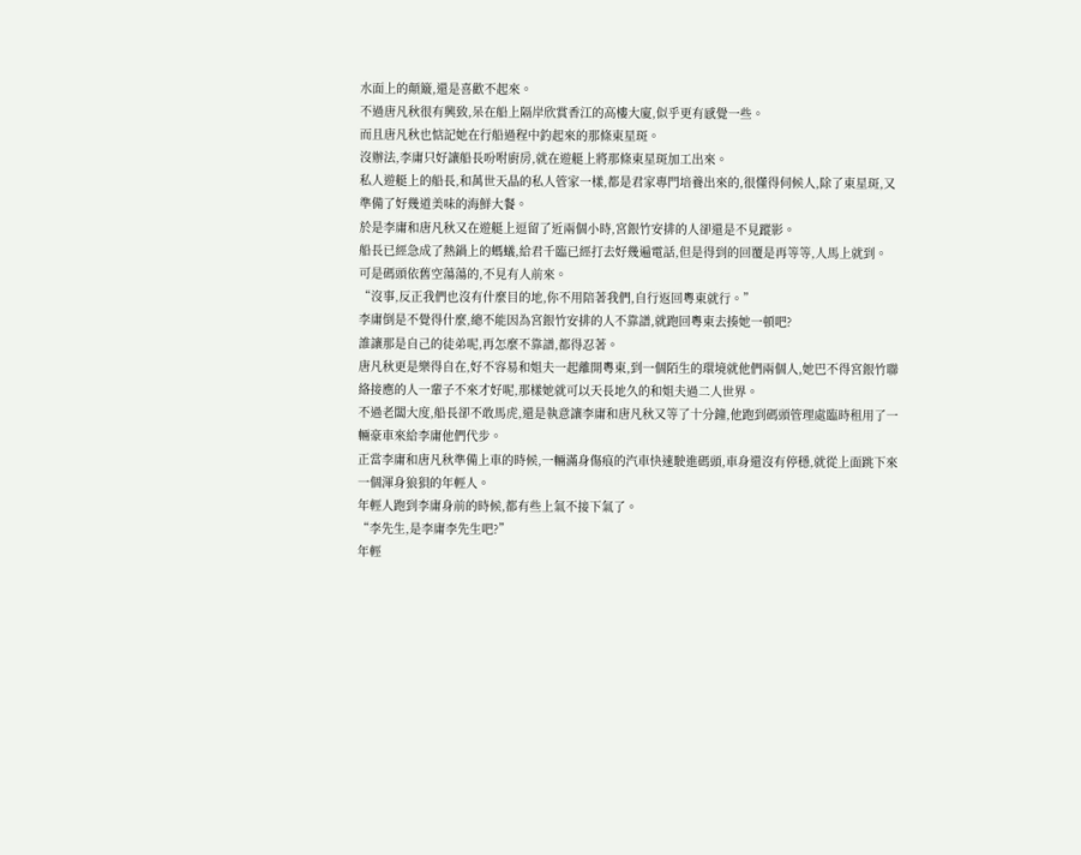水面上的顛簸,還是喜歡不起來。
不過唐凡秋很有興致,呆在船上隔岸欣賞香江的高樓大廈,似乎更有感覺一些。
而且唐凡秋也惦記她在行船過程中釣起來的那條東星斑。
沒辦法,李庸只好讓船長吩咐廚房,就在遊艇上將那條東星斑加工出來。
私人遊艇上的船長,和萬世天晶的私人管家一樣,都是君家專門培養出來的,很懂得伺候人,除了東星斑,又準備了好幾道美味的海鮮大餐。
於是李庸和唐凡秋又在遊艇上逗留了近兩個小時,宮銀竹安排的人卻還是不見蹤影。
船長已經急成了熱鍋上的螞蟻,給君千臨已經打去好幾遍電話,但是得到的回覆是再等等,人馬上就到。
可是碼頭依舊空蕩蕩的,不見有人前來。
“沒事,反正我們也沒有什麼目的地,你不用陪著我們,自行返回粵東就行。”
李庸倒是不覺得什麼,總不能因為宮銀竹安排的人不靠譜,就跑回粵東去揍她一頓吧?
誰讓那是自己的徒弟呢,再怎麼不靠譜,都得忍著。
唐凡秋更是樂得自在,好不容易和姐夫一起離開粵東,到一個陌生的環境就他們兩個人,她巴不得宮銀竹聯絡接應的人一輩子不來才好呢,那樣她就可以天長地久的和姐夫過二人世界。
不過老闆大度,船長卻不敢馬虎,還是執意讓李庸和唐凡秋又等了十分鐘,他跑到碼頭管理處臨時租用了一輛豪車來給李庸他們代步。
正當李庸和唐凡秋準備上車的時候,一輛滿身傷痕的汽車快速駛進碼頭,車身還沒有停穩,就從上面跳下來一個渾身狼狽的年輕人。
年輕人跑到李庸身前的時候,都有些上氣不接下氣了。
“李先生,是李庸李先生吧?”
年輕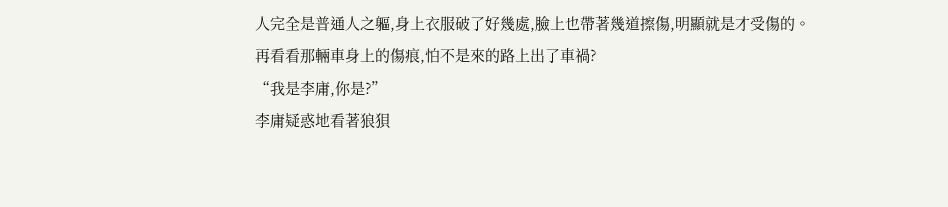人完全是普通人之軀,身上衣服破了好幾處,臉上也帶著幾道擦傷,明顯就是才受傷的。
再看看那輛車身上的傷痕,怕不是來的路上出了車禍?
“我是李庸,你是?”
李庸疑惑地看著狼狽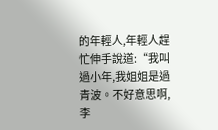的年輕人,年輕人趕忙伸手說道:“我叫過小年,我姐姐是過青波。不好意思啊,李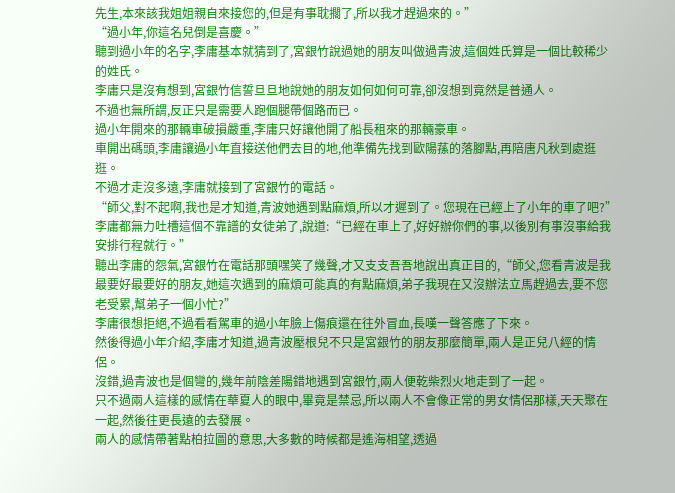先生,本來該我姐姐親自來接您的,但是有事耽擱了,所以我才趕過來的。”
“過小年,你這名兒倒是喜慶。”
聽到過小年的名字,李庸基本就猜到了,宮銀竹說過她的朋友叫做過青波,這個姓氏算是一個比較稀少的姓氏。
李庸只是沒有想到,宮銀竹信誓旦旦地說她的朋友如何如何可靠,卻沒想到竟然是普通人。
不過也無所謂,反正只是需要人跑個腿帶個路而已。
過小年開來的那輛車破損嚴重,李庸只好讓他開了船長租來的那輛豪車。
車開出碼頭,李庸讓過小年直接送他們去目的地,他準備先找到歐陽蓀的落腳點,再陪唐凡秋到處逛逛。
不過才走沒多遠,李庸就接到了宮銀竹的電話。
“師父,對不起啊,我也是才知道,青波她遇到點麻煩,所以才遲到了。您現在已經上了小年的車了吧?”
李庸都無力吐槽這個不靠譜的女徒弟了,說道:“已經在車上了,好好辦你們的事,以後別有事沒事給我安排行程就行。”
聽出李庸的怨氣,宮銀竹在電話那頭嘿笑了幾聲,才又支支吾吾地說出真正目的,“師父,您看青波是我最要好最要好的朋友,她這次遇到的麻煩可能真的有點麻煩,弟子我現在又沒辦法立馬趕過去,要不您老受累,幫弟子一個小忙?”
李庸很想拒絕,不過看看駕車的過小年臉上傷痕還在往外冒血,長嘆一聲答應了下來。
然後得過小年介紹,李庸才知道,過青波壓根兒不只是宮銀竹的朋友那麼簡單,兩人是正兒八經的情侶。
沒錯,過青波也是個彎的,幾年前陰差陽錯地遇到宮銀竹,兩人便乾柴烈火地走到了一起。
只不過兩人這樣的感情在華夏人的眼中,畢竟是禁忌,所以兩人不會像正常的男女情侶那樣,天天聚在一起,然後往更長遠的去發展。
兩人的感情帶著點柏拉圖的意思,大多數的時候都是遙海相望,透過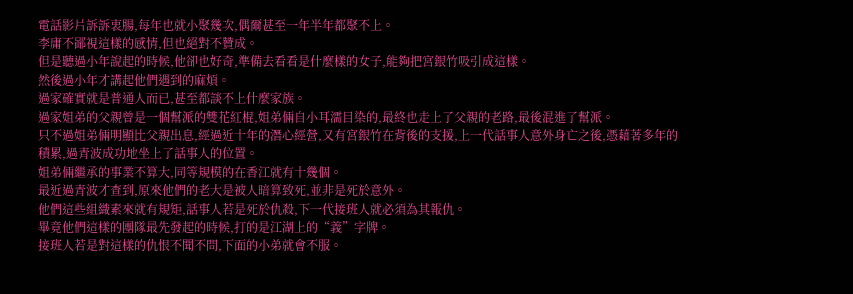電話影片訴訴衷腸,每年也就小聚幾次,偶爾甚至一年半年都聚不上。
李庸不鄙視這樣的感情,但也絕對不贊成。
但是聽過小年說起的時候,他卻也好奇,準備去看看是什麼樣的女子,能夠把宮銀竹吸引成這樣。
然後過小年才講起他們遇到的麻煩。
過家確實就是普通人而已,甚至都談不上什麼家族。
過家姐弟的父親曾是一個幫派的雙花紅棍,姐弟倆自小耳濡目染的,最終也走上了父親的老路,最後混進了幫派。
只不過姐弟倆明顯比父親出息,經過近十年的潛心經營,又有宮銀竹在背後的支援,上一代話事人意外身亡之後,憑藉著多年的積累,過青波成功地坐上了話事人的位置。
姐弟倆繼承的事業不算大,同等規模的在香江就有十幾個。
最近過青波才查到,原來他們的老大是被人暗算致死,並非是死於意外。
他們這些組織素來就有規矩,話事人若是死於仇殺,下一代接班人就必須為其報仇。
畢竟他們這樣的團隊最先發起的時候,打的是江湖上的“義”字牌。
接班人若是對這樣的仇恨不聞不問,下面的小弟就會不服。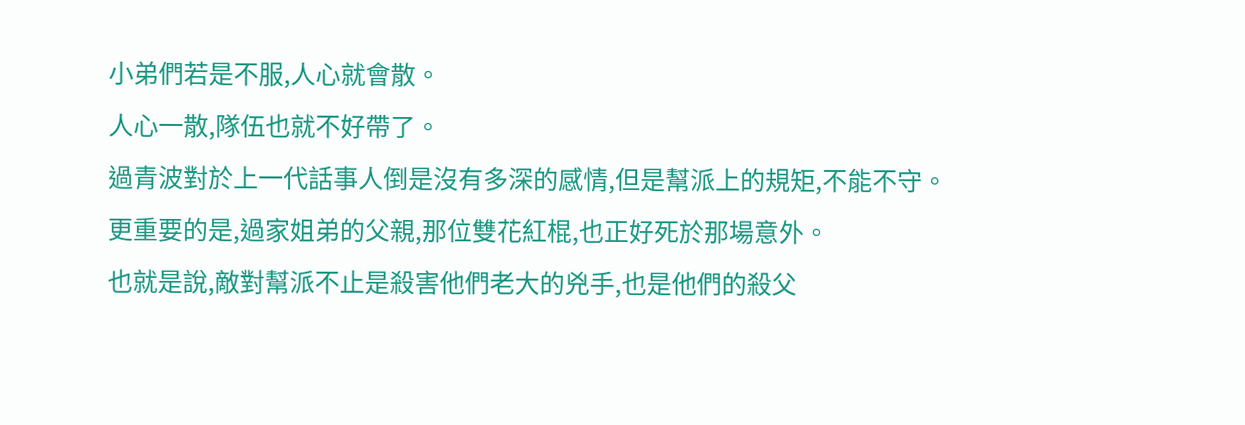小弟們若是不服,人心就會散。
人心一散,隊伍也就不好帶了。
過青波對於上一代話事人倒是沒有多深的感情,但是幫派上的規矩,不能不守。
更重要的是,過家姐弟的父親,那位雙花紅棍,也正好死於那場意外。
也就是說,敵對幫派不止是殺害他們老大的兇手,也是他們的殺父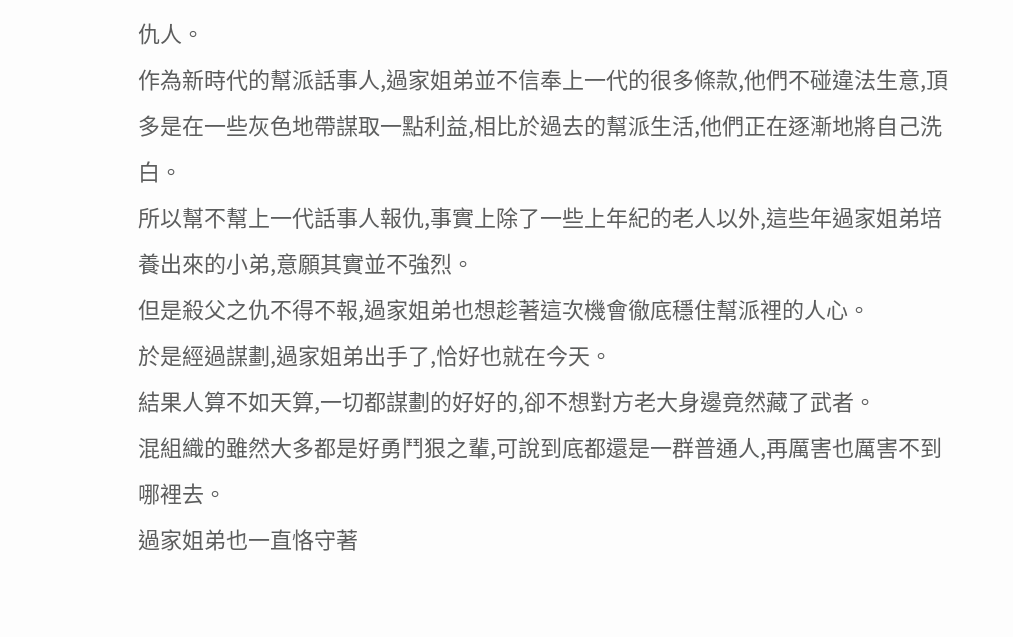仇人。
作為新時代的幫派話事人,過家姐弟並不信奉上一代的很多條款,他們不碰違法生意,頂多是在一些灰色地帶謀取一點利益,相比於過去的幫派生活,他們正在逐漸地將自己洗白。
所以幫不幫上一代話事人報仇,事實上除了一些上年紀的老人以外,這些年過家姐弟培養出來的小弟,意願其實並不強烈。
但是殺父之仇不得不報,過家姐弟也想趁著這次機會徹底穩住幫派裡的人心。
於是經過謀劃,過家姐弟出手了,恰好也就在今天。
結果人算不如天算,一切都謀劃的好好的,卻不想對方老大身邊竟然藏了武者。
混組織的雖然大多都是好勇鬥狠之輩,可說到底都還是一群普通人,再厲害也厲害不到哪裡去。
過家姐弟也一直恪守著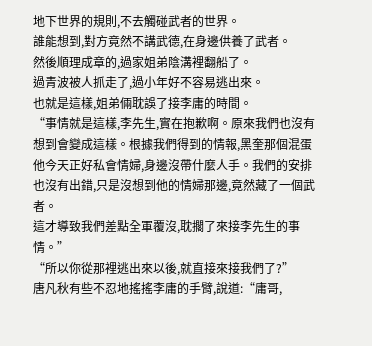地下世界的規則,不去觸碰武者的世界。
誰能想到,對方竟然不講武德,在身邊供養了武者。
然後順理成章的,過家姐弟陰溝裡翻船了。
過青波被人抓走了,過小年好不容易逃出來。
也就是這樣,姐弟倆耽誤了接李庸的時間。
“事情就是這樣,李先生,實在抱歉啊。原來我們也沒有想到會變成這樣。根據我們得到的情報,黑奎那個混蛋他今天正好私會情婦,身邊沒帶什麼人手。我們的安排也沒有出錯,只是沒想到他的情婦那邊,竟然藏了一個武者。
這才導致我們差點全軍覆沒,耽擱了來接李先生的事情。”
“所以你從那裡逃出來以後,就直接來接我們了?”
唐凡秋有些不忍地搖搖李庸的手臂,說道:“庸哥,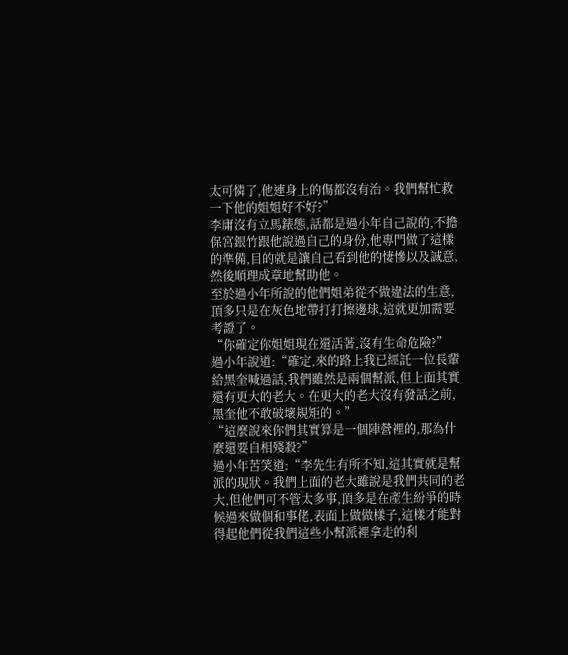太可憐了,他連身上的傷都沒有治。我們幫忙救一下他的姐姐好不好?”
李庸沒有立馬錶態,話都是過小年自己說的,不擔保宮銀竹跟他說過自己的身份,他專門做了這樣的準備,目的就是讓自己看到他的悽慘以及誠意,然後順理成章地幫助他。
至於過小年所說的他們姐弟從不做違法的生意,頂多只是在灰色地帶打打擦邊球,這就更加需要考證了。
“你確定你姐姐現在還活著,沒有生命危險?”
過小年說道:“確定,來的路上我已經託一位長輩給黑奎喊過話,我們雖然是兩個幫派,但上面其實還有更大的老大。在更大的老大沒有發話之前,黑奎他不敢破壞規矩的。”
“這麼說來你們其實算是一個陣營裡的,那為什麼還要自相殘殺?”
過小年苦笑道:“李先生有所不知,這其實就是幫派的現狀。我們上面的老大雖說是我們共同的老大,但他們可不管太多事,頂多是在產生紛爭的時候過來做個和事佬,表面上做做樣子,這樣才能對得起他們從我們這些小幫派裡拿走的利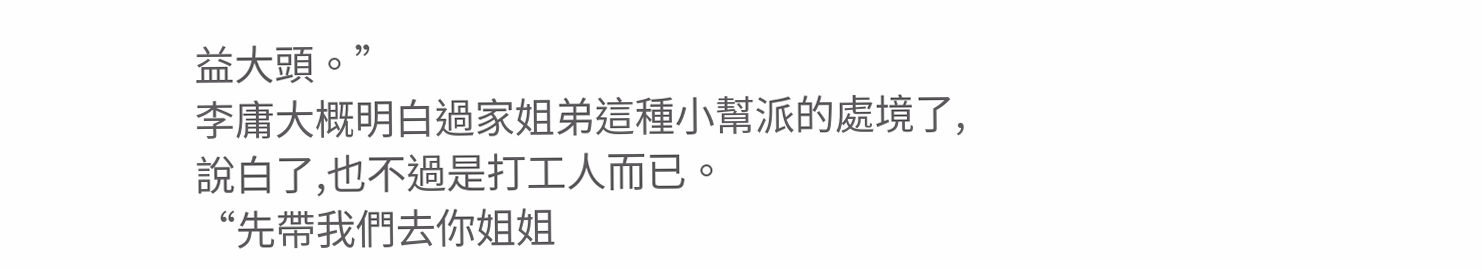益大頭。”
李庸大概明白過家姐弟這種小幫派的處境了,說白了,也不過是打工人而已。
“先帶我們去你姐姐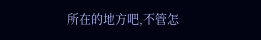所在的地方吧,不管怎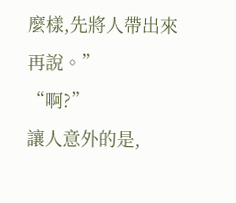麼樣,先將人帶出來再說。”
“啊?”
讓人意外的是,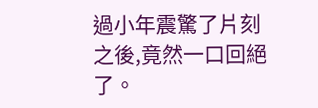過小年震驚了片刻之後,竟然一口回絕了。